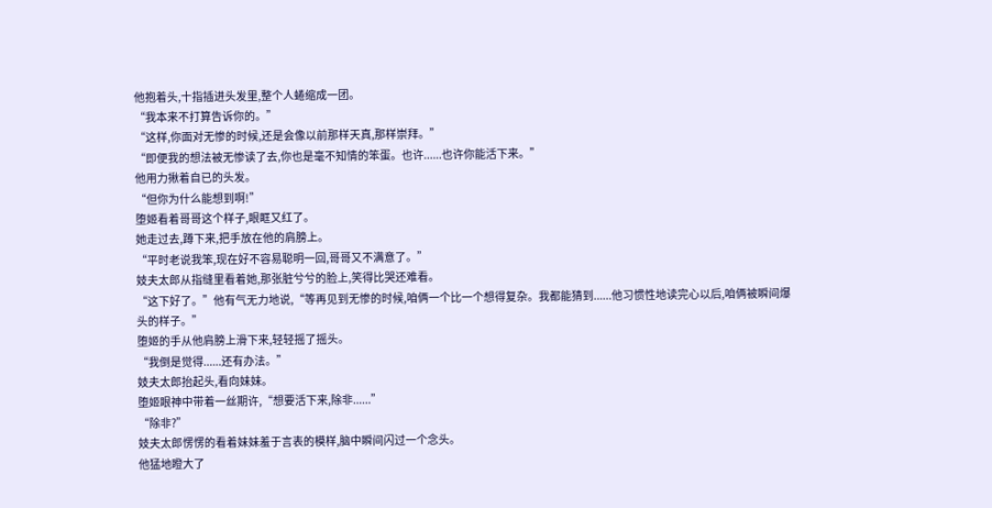他抱着头,十指插进头发里,整个人蜷缩成一团。
“我本来不打算告诉你的。”
“这样,你面对无惨的时候,还是会像以前那样天真,那样崇拜。”
“即便我的想法被无惨读了去,你也是毫不知情的笨蛋。也许......也许你能活下来。”
他用力揪着自已的头发。
“但你为什么能想到啊!”
堕姬看着哥哥这个样子,眼眶又红了。
她走过去,蹲下来,把手放在他的肩膀上。
“平时老说我笨,现在好不容易聪明一回,哥哥又不满意了。”
妓夫太郎从指缝里看着她,那张脏兮兮的脸上,笑得比哭还难看。
“这下好了。”他有气无力地说,“等再见到无惨的时候,咱俩一个比一个想得复杂。我都能猜到......他习惯性地读完心以后,咱俩被瞬间爆头的样子。”
堕姬的手从他肩膀上滑下来,轻轻摇了摇头。
“我倒是觉得......还有办法。”
妓夫太郎抬起头,看向妹妹。
堕姬眼神中带着一丝期许,“想要活下来,除非......”
“除非?”
妓夫太郎愣愣的看着妹妹羞于言表的模样,脑中瞬间闪过一个念头。
他猛地瞪大了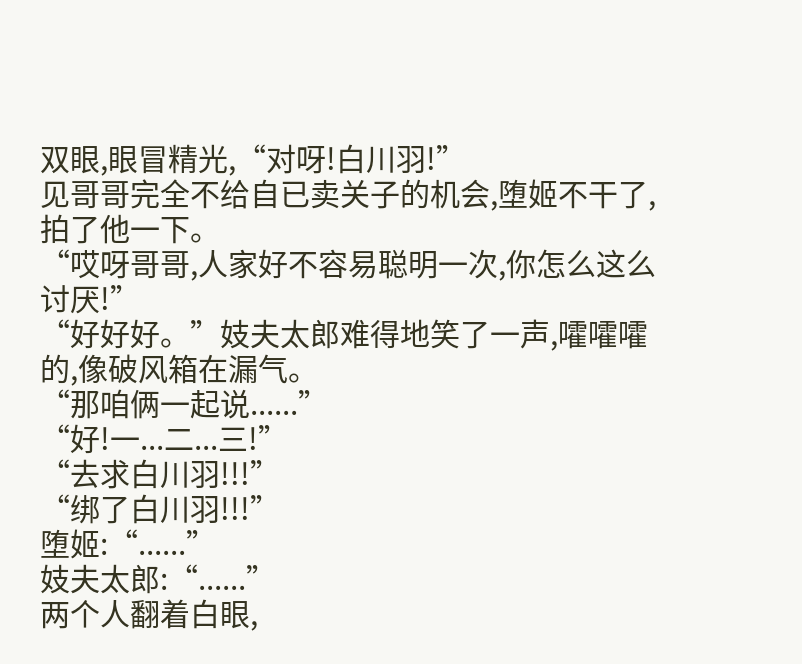双眼,眼冒精光,“对呀!白川羽!”
见哥哥完全不给自已卖关子的机会,堕姬不干了,拍了他一下。
“哎呀哥哥,人家好不容易聪明一次,你怎么这么讨厌!”
“好好好。”妓夫太郎难得地笑了一声,嚯嚯嚯的,像破风箱在漏气。
“那咱俩一起说......”
“好!一...二...三!”
“去求白川羽!!!”
“绑了白川羽!!!”
堕姬:“......”
妓夫太郎:“......”
两个人翻着白眼,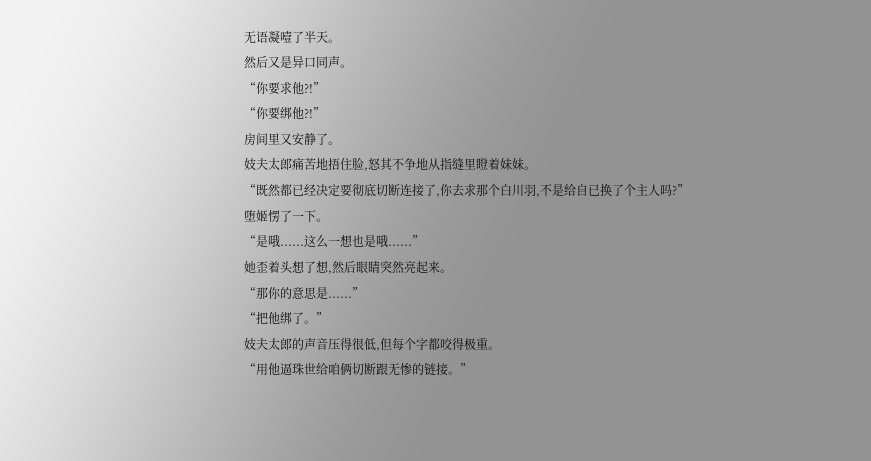无语凝噎了半天。
然后又是异口同声。
“你要求他?!”
“你要绑他?!”
房间里又安静了。
妓夫太郎痛苦地捂住脸,怒其不争地从指缝里瞪着妹妹。
“既然都已经决定要彻底切断连接了,你去求那个白川羽,不是给自已换了个主人吗?”
堕姬愣了一下。
“是哦......这么一想也是哦......”
她歪着头想了想,然后眼睛突然亮起来。
“那你的意思是......”
“把他绑了。”
妓夫太郎的声音压得很低,但每个字都咬得极重。
“用他逼珠世给咱俩切断跟无惨的链接。”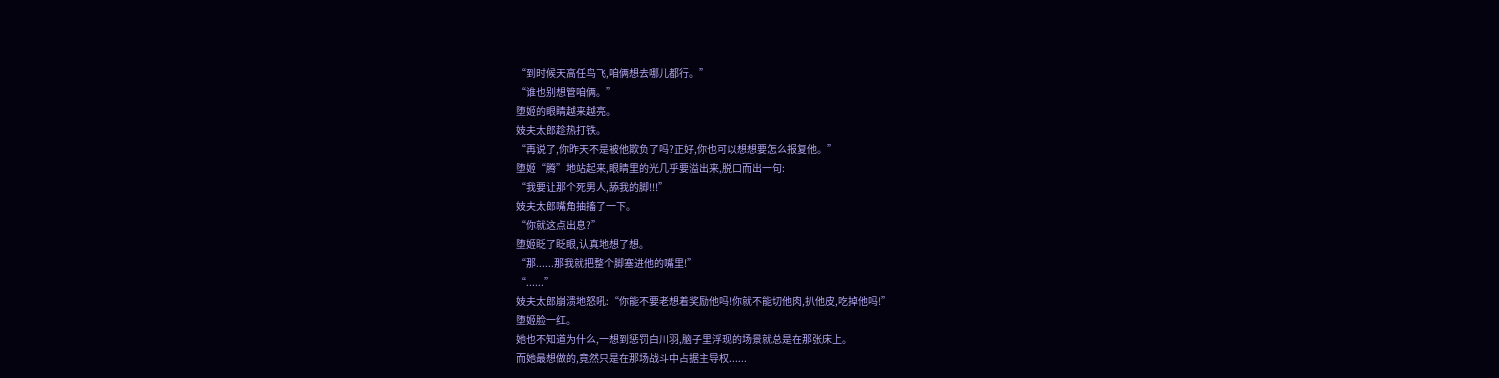“到时候天高任鸟飞,咱俩想去哪儿都行。”
“谁也别想管咱俩。”
堕姬的眼睛越来越亮。
妓夫太郎趁热打铁。
“再说了,你昨天不是被他欺负了吗?正好,你也可以想想要怎么报复他。”
堕姬“腾”地站起来,眼睛里的光几乎要溢出来,脱口而出一句:
“我要让那个死男人,舔我的脚!!!”
妓夫太郎嘴角抽搐了一下。
“你就这点出息?”
堕姬眨了眨眼,认真地想了想。
“那......那我就把整个脚塞进他的嘴里!”
“......”
妓夫太郎崩溃地怒吼:“你能不要老想着奖励他吗!你就不能切他肉,扒他皮,吃掉他吗!”
堕姬脸一红。
她也不知道为什么,一想到惩罚白川羽,脑子里浮现的场景就总是在那张床上。
而她最想做的,竟然只是在那场战斗中占据主导权......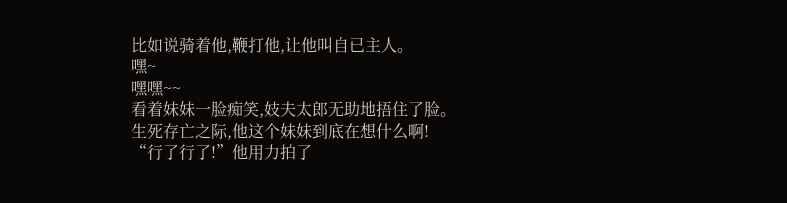比如说骑着他,鞭打他,让他叫自已主人。
嘿~
嘿嘿~~
看着妹妹一脸痴笑,妓夫太郎无助地捂住了脸。
生死存亡之际,他这个妹妹到底在想什么啊!
“行了行了!”他用力拍了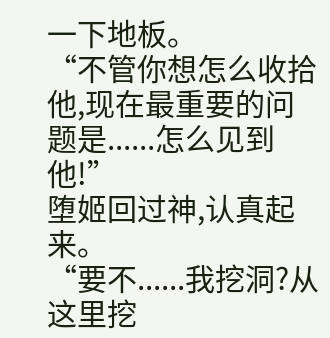一下地板。
“不管你想怎么收拾他,现在最重要的问题是......怎么见到他!”
堕姬回过神,认真起来。
“要不......我挖洞?从这里挖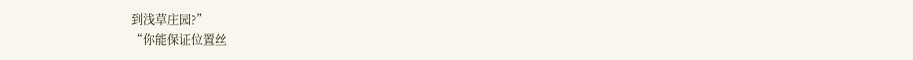到浅草庄园?”
“你能保证位置丝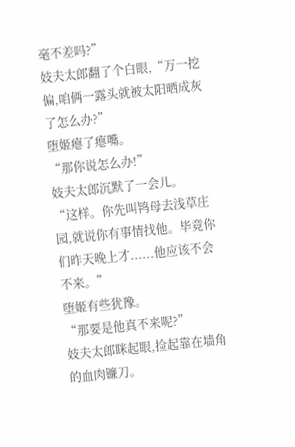毫不差吗?”
妓夫太郎翻了个白眼,“万一挖偏,咱俩一露头就被太阳晒成灰了怎么办?”
堕姬瘪了瘪嘴。
“那你说怎么办!”
妓夫太郎沉默了一会儿。
“这样。你先叫鸨母去浅草庄园,就说你有事情找他。毕竟你们昨天晚上才......他应该不会不来。”
堕姬有些犹豫。
“那要是他真不来呢?”
妓夫太郎眯起眼,捡起靠在墙角的血肉镰刀。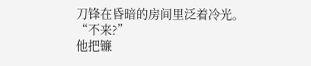刀锋在昏暗的房间里泛着冷光。
“不来?”
他把镰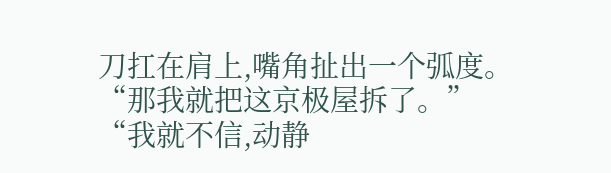刀扛在肩上,嘴角扯出一个弧度。
“那我就把这京极屋拆了。”
“我就不信,动静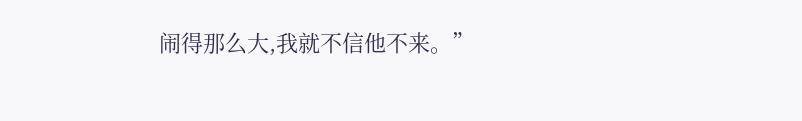闹得那么大,我就不信他不来。”